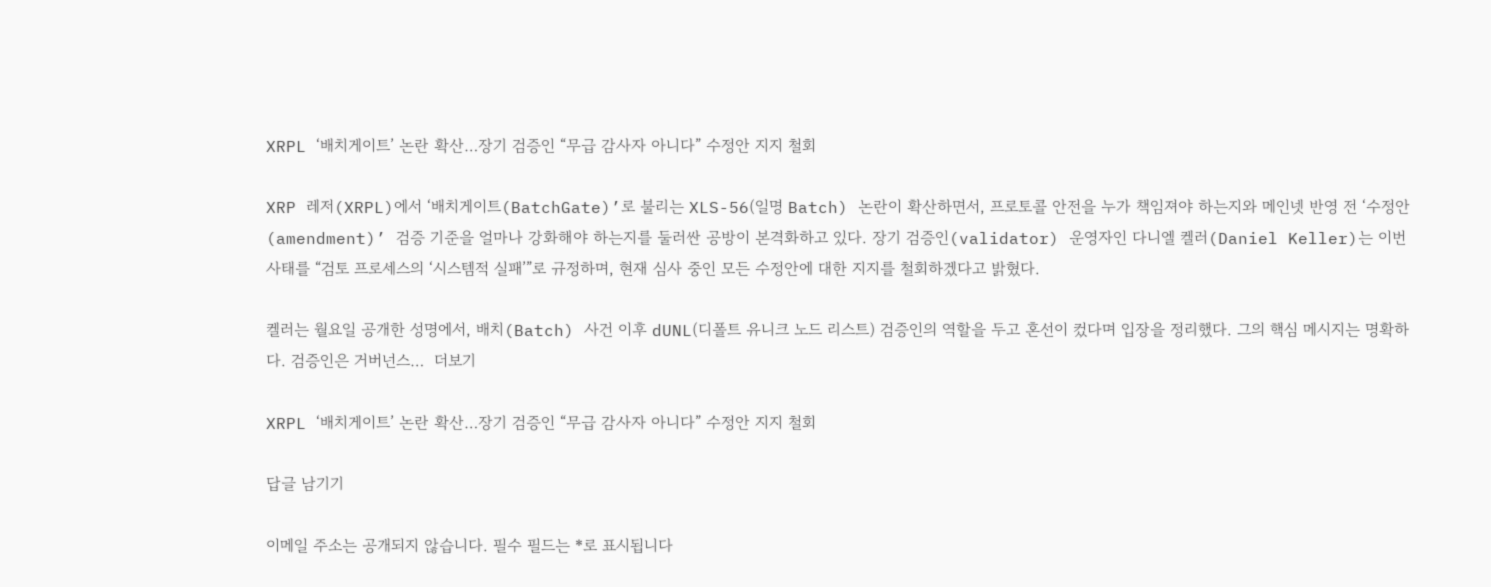XRPL ‘배치게이트’ 논란 확산…장기 검증인 “무급 감사자 아니다” 수정안 지지 철회

XRP 레저(XRPL)에서 ‘배치게이트(BatchGate)’로 불리는 XLS-56(일명 Batch) 논란이 확산하면서, 프로토콜 안전을 누가 책임져야 하는지와 메인넷 반영 전 ‘수정안(amendment)’ 검증 기준을 얼마나 강화해야 하는지를 둘러싼 공방이 본격화하고 있다. 장기 검증인(validator) 운영자인 다니엘 켈러(Daniel Keller)는 이번 사태를 “검토 프로세스의 ‘시스템적 실패’”로 규정하며, 현재 심사 중인 모든 수정안에 대한 지지를 철회하겠다고 밝혔다.

켈러는 월요일 공개한 성명에서, 배치(Batch) 사건 이후 dUNL(디폴트 유니크 노드 리스트) 검증인의 역할을 두고 혼선이 컸다며 입장을 정리했다. 그의 핵심 메시지는 명확하다. 검증인은 거버넌스…  더보기

XRPL ‘배치게이트’ 논란 확산…장기 검증인 “무급 감사자 아니다” 수정안 지지 철회

답글 남기기

이메일 주소는 공개되지 않습니다. 필수 필드는 *로 표시됩니다